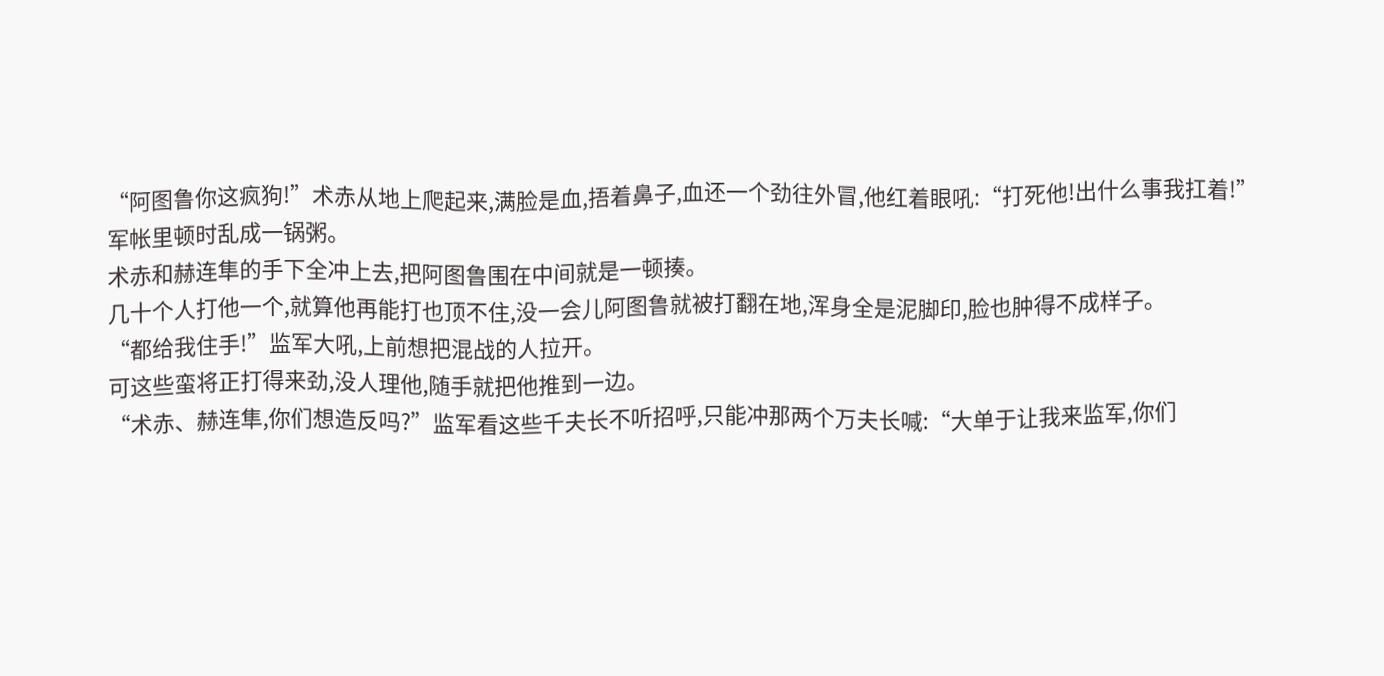“阿图鲁你这疯狗!”术赤从地上爬起来,满脸是血,捂着鼻子,血还一个劲往外冒,他红着眼吼:“打死他!出什么事我扛着!”
军帐里顿时乱成一锅粥。
术赤和赫连隼的手下全冲上去,把阿图鲁围在中间就是一顿揍。
几十个人打他一个,就算他再能打也顶不住,没一会儿阿图鲁就被打翻在地,浑身全是泥脚印,脸也肿得不成样子。
“都给我住手!”监军大吼,上前想把混战的人拉开。
可这些蛮将正打得来劲,没人理他,随手就把他推到一边。
“术赤、赫连隼,你们想造反吗?”监军看这些千夫长不听招呼,只能冲那两个万夫长喊:“大单于让我来监军,你们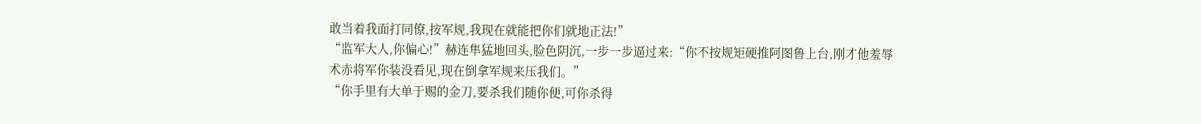敢当着我面打同僚,按军规,我现在就能把你们就地正法!”
“监军大人,你偏心!”赫连隼猛地回头,脸色阴沉,一步一步逼过来:“你不按规矩硬推阿图鲁上台,刚才他羞辱术赤将军你装没看见,现在倒拿军规来压我们。”
“你手里有大单于赐的金刀,要杀我们随你便,可你杀得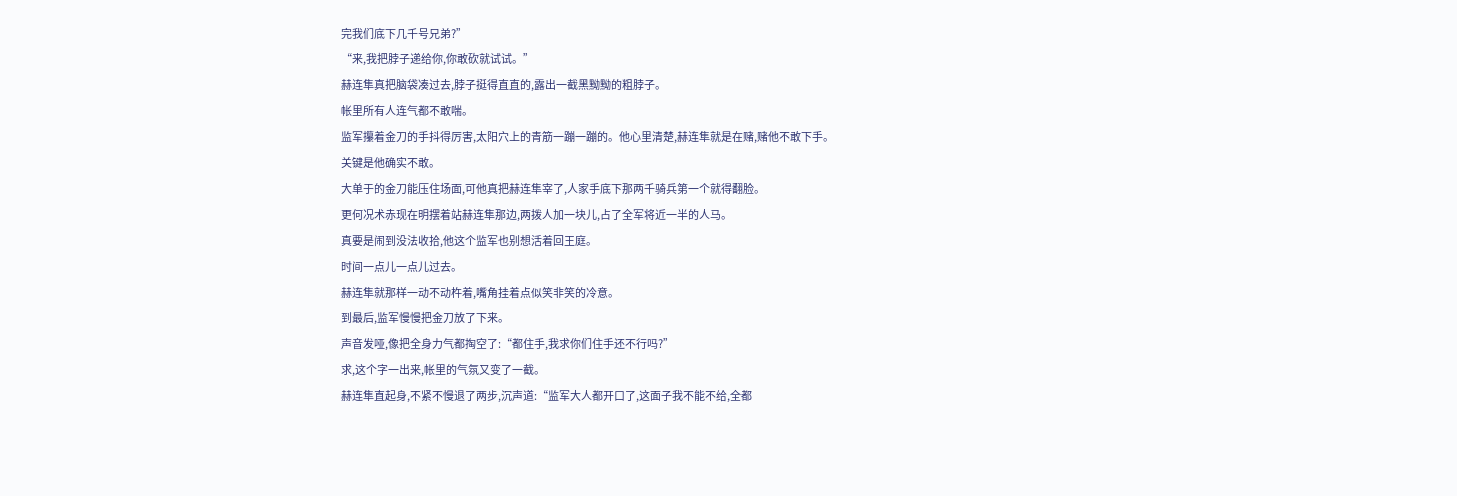完我们底下几千号兄弟?”
“来,我把脖子递给你,你敢砍就试试。”
赫连隼真把脑袋凑过去,脖子挺得直直的,露出一截黑黝黝的粗脖子。
帐里所有人连气都不敢喘。
监军攥着金刀的手抖得厉害,太阳穴上的青筋一蹦一蹦的。他心里清楚,赫连隼就是在赌,赌他不敢下手。
关键是他确实不敢。
大单于的金刀能压住场面,可他真把赫连隼宰了,人家手底下那两千骑兵第一个就得翻脸。
更何况术赤现在明摆着站赫连隼那边,两拨人加一块儿,占了全军将近一半的人马。
真要是闹到没法收拾,他这个监军也别想活着回王庭。
时间一点儿一点儿过去。
赫连隼就那样一动不动杵着,嘴角挂着点似笑非笑的冷意。
到最后,监军慢慢把金刀放了下来。
声音发哑,像把全身力气都掏空了:“都住手,我求你们住手还不行吗?”
求,这个字一出来,帐里的气氛又变了一截。
赫连隼直起身,不紧不慢退了两步,沉声道:“监军大人都开口了,这面子我不能不给,全都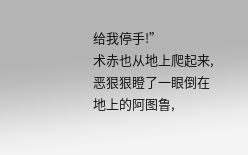给我停手!”
术赤也从地上爬起来,恶狠狠瞪了一眼倒在地上的阿图鲁,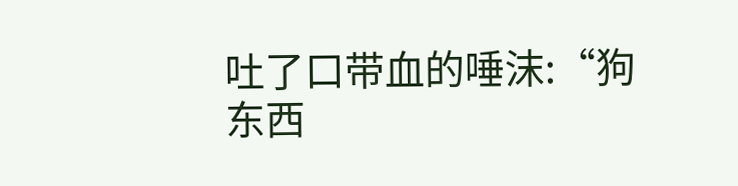吐了口带血的唾沫:“狗东西